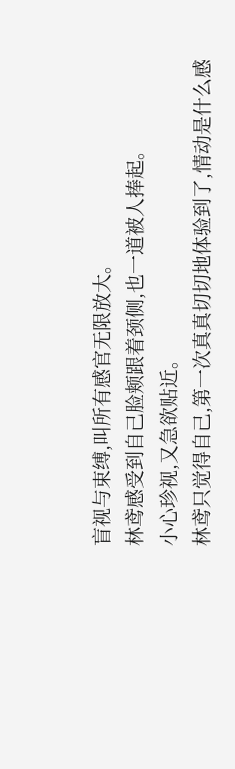盲视与束缚,叫所有感官无限放大。
林鸢感受到自己脸颊跟着颈侧,也一道被人捧起。
小心珍视,又急欲贴近。
林鸢只觉得自己,第一次真真切切地体验到了,情动是什么感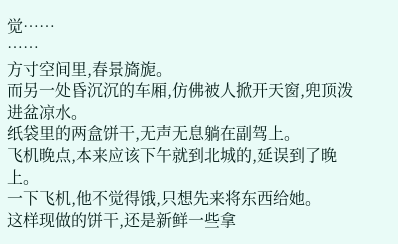觉……
……
方寸空间里,春景旖旎。
而另一处昏沉沉的车厢,仿佛被人掀开天窗,兜顶泼进盆凉水。
纸袋里的两盒饼干,无声无息躺在副驾上。
飞机晚点,本来应该下午就到北城的,延误到了晚上。
一下飞机,他不觉得饿,只想先来将东西给她。
这样现做的饼干,还是新鲜一些拿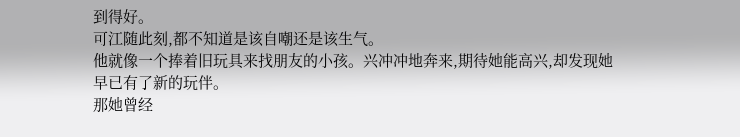到得好。
可江随此刻,都不知道是该自嘲还是该生气。
他就像一个捧着旧玩具来找朋友的小孩。兴冲冲地奔来,期待她能高兴,却发现她早已有了新的玩伴。
那她曾经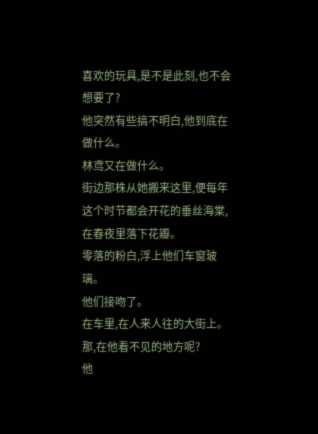喜欢的玩具,是不是此刻,也不会想要了?
他突然有些搞不明白,他到底在做什么。
林鸢又在做什么。
街边那株从她搬来这里,便每年这个时节都会开花的垂丝海棠,在春夜里落下花瓣。
零落的粉白,浮上他们车窗玻璃。
他们接吻了。
在车里,在人来人往的大街上。
那,在他看不见的地方呢?
他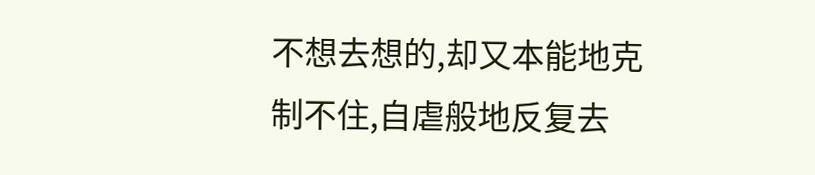不想去想的,却又本能地克制不住,自虐般地反复去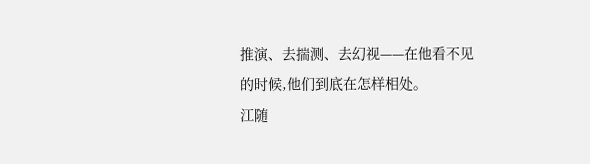推演、去揣测、去幻视——在他看不见的时候,他们到底在怎样相处。
江随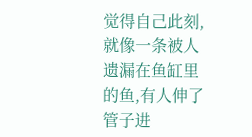觉得自己此刻,就像一条被人遗漏在鱼缸里的鱼,有人伸了管子进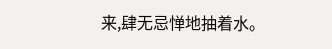来,肆无忌惮地抽着水。